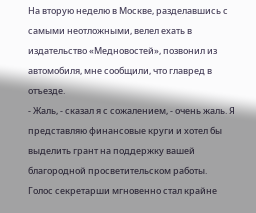На вторую неделю в Москве, разделавшись с самыми неотложными, велел ехать в издательство «Медновостей», позвонил из автомобиля, мне сообщили, что главред в отъезде.
- Жаль, - сказал я с сожалением, - очень жаль. Я представляю финансовые круги и хотел бы выделить грант на поддержку вашей благородной просветительском работы.
Голос секретарши мгновенно стал крайне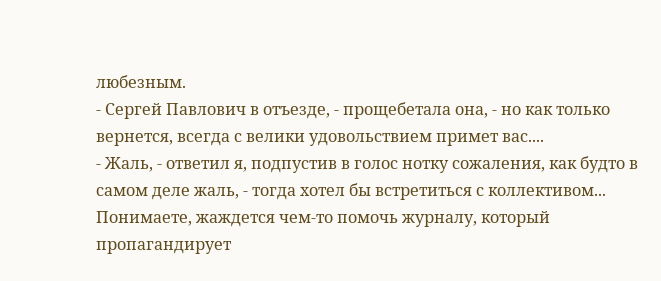любезным.
- Сергей Павлович в отъезде, - прощебетала она, - но как только вернется, всегда с велики удовольствием примет вас....
- Жаль, - ответил я, подпустив в голос нотку сожаления, как будто в самом деле жаль, - тогда хотел бы встретиться с коллективом... Понимаете, жаждется чем-то помочь журналу, который пропагандирует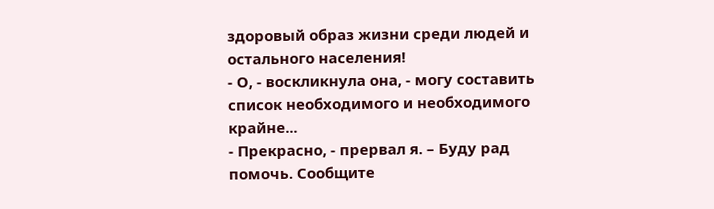здоровый образ жизни среди людей и остального населения!
- О, - воскликнула она, - могу составить список необходимого и необходимого крайне...
- Прекрасно, - прервал я. – Буду рад помочь. Сообщите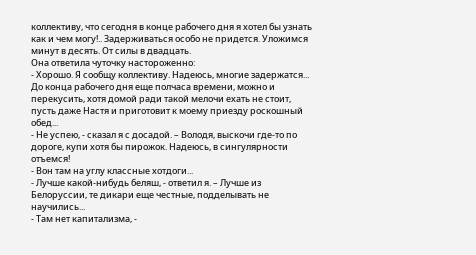коллективу, что сегодня в конце рабочего дня я хотел бы узнать как и чем могу!.. Задерживаться особо не придется. Уложимся минут в десять. От силы в двадцать.
Она ответила чуточку настороженно:
- Хорошо. Я сообщу коллективу. Надеюсь, многие задержатся...
До конца рабочего дня еще полчаса времени, можно и перекусить, хотя домой ради такой мелочи ехать не стоит, пусть даже Настя и приготовит к моему приезду роскошный обед...
- Не успею, - сказал я с досадой. – Володя, выскочи где-то по дороге, купи хотя бы пирожок. Надеюсь, в сингулярности отъемся!
- Вон там на углу классные хотдоги...
- Лучше какой-нибудь беляш, - ответил я. – Лучше из Белоруссии, те дикари еще честные, подделывать не научились...
- Там нет капитализма, -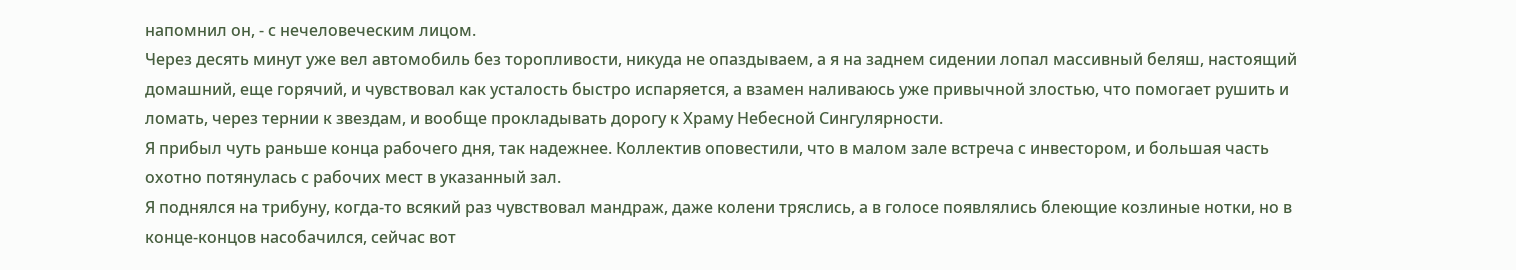напомнил он, - с нечеловеческим лицом.
Через десять минут уже вел автомобиль без торопливости, никуда не опаздываем, а я на заднем сидении лопал массивный беляш, настоящий домашний, еще горячий, и чувствовал как усталость быстро испаряется, а взамен наливаюсь уже привычной злостью, что помогает рушить и ломать, через тернии к звездам, и вообще прокладывать дорогу к Храму Небесной Сингулярности.
Я прибыл чуть раньше конца рабочего дня, так надежнее. Коллектив оповестили, что в малом зале встреча с инвестором, и большая часть охотно потянулась с рабочих мест в указанный зал.
Я поднялся на трибуну, когда-то всякий раз чувствовал мандраж, даже колени тряслись, а в голосе появлялись блеющие козлиные нотки, но в конце-концов насобачился, сейчас вот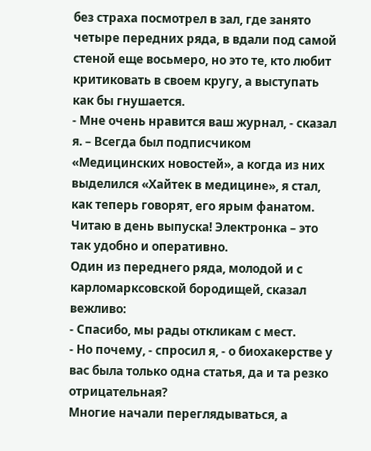без страха посмотрел в зал, где занято четыре передних ряда, в вдали под самой стеной еще восьмеро, но это те, кто любит критиковать в своем кругу, а выступать как бы гнушается.
- Мне очень нравится ваш журнал, - сказал я. – Всегда был подписчиком «Медицинских новостей», а когда из них выделился «Хайтек в медицине», я стал, как теперь говорят, его ярым фанатом. Читаю в день выпуска! Электронка – это так удобно и оперативно.
Один из переднего ряда, молодой и с карломарксовской бородищей, сказал вежливо:
- Спасибо, мы рады откликам с мест.
- Но почему, - спросил я, - о биохакерстве у вас была только одна статья, да и та резко отрицательная?
Многие начали переглядываться, а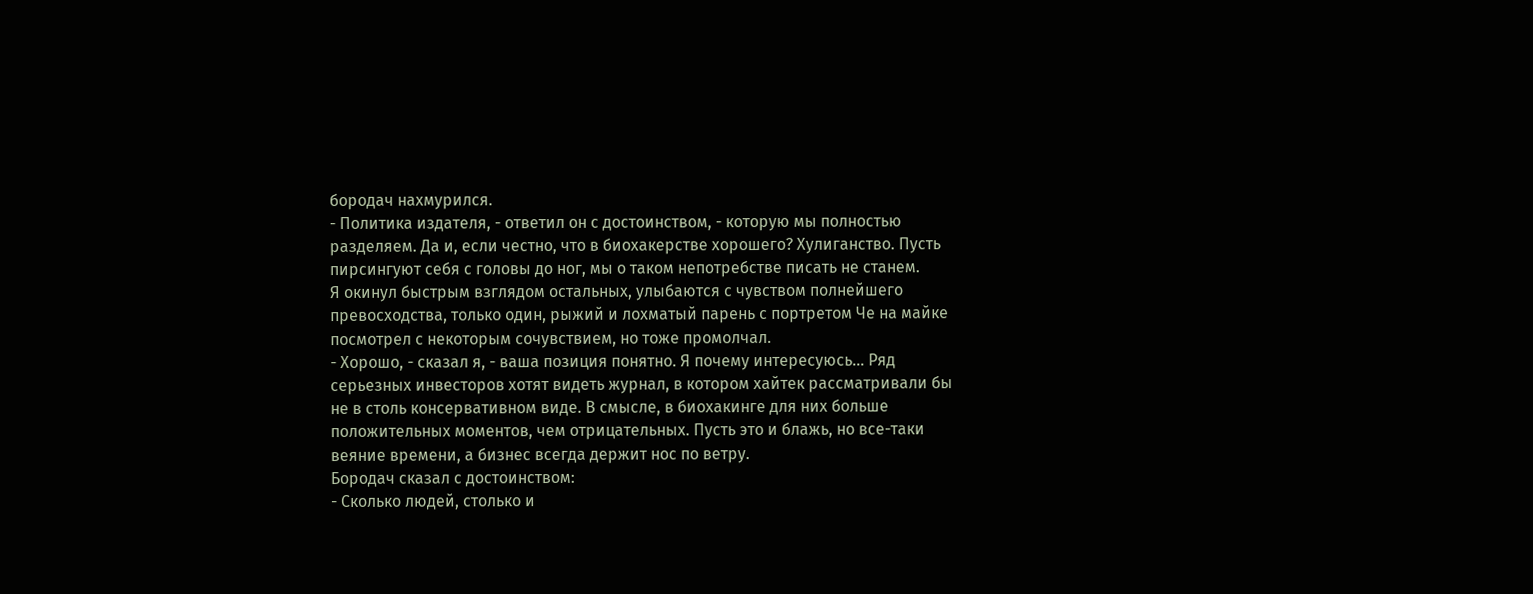бородач нахмурился.
- Политика издателя, - ответил он с достоинством, - которую мы полностью разделяем. Да и, если честно, что в биохакерстве хорошего? Хулиганство. Пусть пирсингуют себя с головы до ног, мы о таком непотребстве писать не станем.
Я окинул быстрым взглядом остальных, улыбаются с чувством полнейшего превосходства, только один, рыжий и лохматый парень с портретом Че на майке посмотрел с некоторым сочувствием, но тоже промолчал.
- Хорошо, - сказал я, - ваша позиция понятно. Я почему интересуюсь... Ряд серьезных инвесторов хотят видеть журнал, в котором хайтек рассматривали бы не в столь консервативном виде. В смысле, в биохакинге для них больше положительных моментов, чем отрицательных. Пусть это и блажь, но все-таки веяние времени, а бизнес всегда держит нос по ветру.
Бородач сказал с достоинством:
- Сколько людей, столько и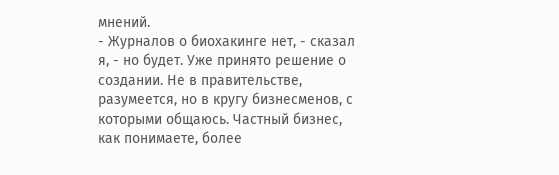мнений.
- Журналов о биохакинге нет, - сказал я, - но будет. Уже принято решение о создании. Не в правительстве, разумеется, но в кругу бизнесменов, с которыми общаюсь. Частный бизнес, как понимаете, более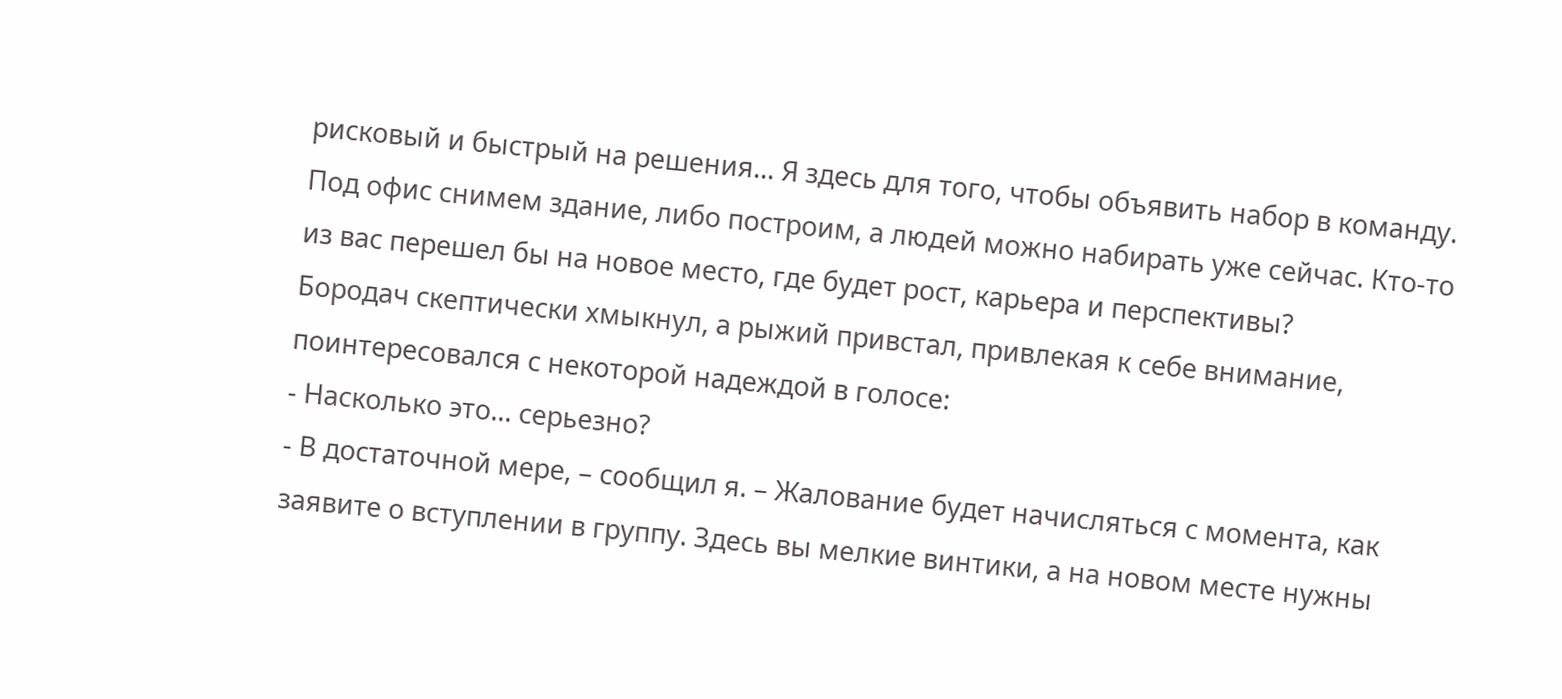рисковый и быстрый на решения... Я здесь для того, чтобы объявить набор в команду. Под офис снимем здание, либо построим, а людей можно набирать уже сейчас. Кто-то из вас перешел бы на новое место, где будет рост, карьера и перспективы?
Бородач скептически хмыкнул, а рыжий привстал, привлекая к себе внимание, поинтересовался с некоторой надеждой в голосе:
- Насколько это... серьезно?
- В достаточной мере, – сообщил я. – Жалование будет начисляться с момента, как заявите о вступлении в группу. Здесь вы мелкие винтики, а на новом месте нужны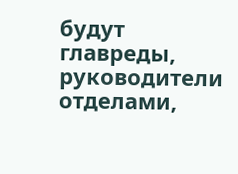будут главреды, руководители отделами,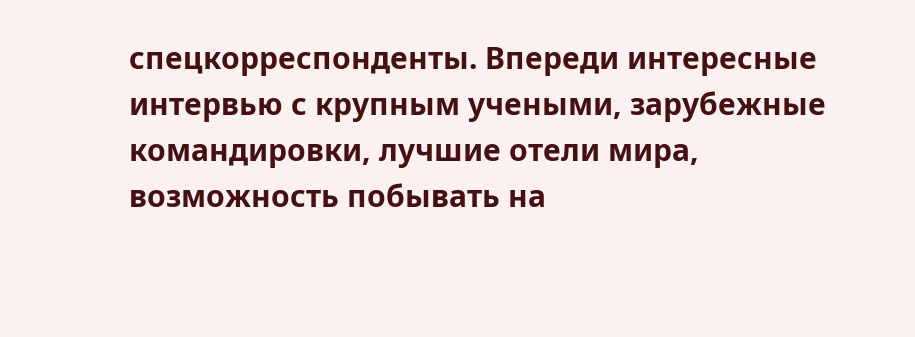спецкорреспонденты. Впереди интересные интервью с крупным учеными, зарубежные командировки, лучшие отели мира, возможность побывать на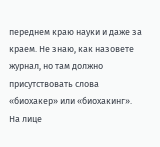переднем краю науки и даже за краем. Не знаю, как назовете журнал, но там должно присутствовать слова «биохакер» или «биохакинг».
На лице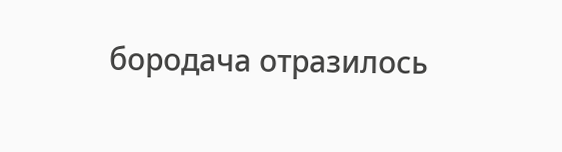бородача отразилось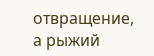отвращение, а рыжий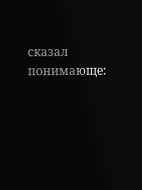сказал понимающе: